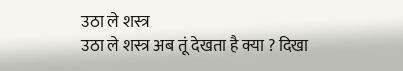उठा ले शस्त्र
उठा ले शस्त्र अब तूं देखता है क्या ? दिखा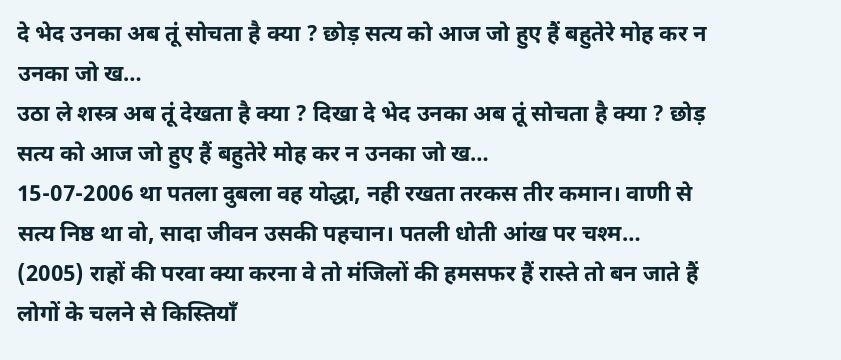दे भेद उनका अब तूं सोचता है क्या ? छोड़ सत्य को आज जो हुए हैं बहुतेरे मोह कर न उनका जो ख…
उठा ले शस्त्र अब तूं देखता है क्या ? दिखा दे भेद उनका अब तूं सोचता है क्या ? छोड़ सत्य को आज जो हुए हैं बहुतेरे मोह कर न उनका जो ख…
15-07-2006 था पतला दुबला वह योद्धा, नही रखता तरकस तीर कमान। वाणी से सत्य निष्ठ था वो, सादा जीवन उसकी पहचान। पतली धोती आंख पर चश्म…
(2005) राहों की परवा क्या करना वे तो मंजिलों की हमसफर हैं रास्ते तो बन जाते हैं लोगों के चलने से किस्तियाँ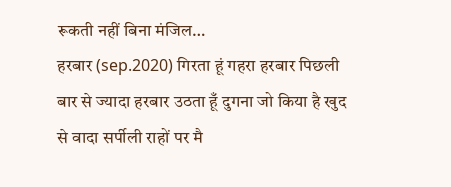रूकती नहीं बिना मंजिल…
हरबार (sep.2020) गिरता हूं गहरा हरबार पिछली बार से ज्यादा हरबार उठता हूँ दुगना जो किया है खुद से वादा सर्पीली राहों पर मै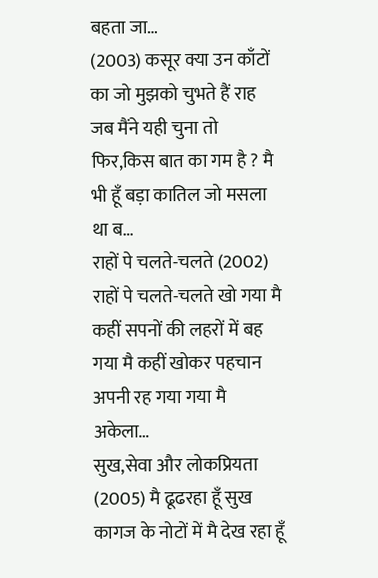बहता जा…
(2003) कसूर क्या उन काँटों का जो मुझको चुभते हैं राह जब मैंने यही चुना तो फिर,किस बात का गम है ? मै भी हूँ बड़ा कातिल जो मसला था ब…
राहों पे चलते-चलते (2002) राहों पे चलते-चलते खो गया मै कहीं सपनों की लहरों में बह गया मै कहीं खोकर पहचान अपनी रह गया गया मै अकेला…
सुख,सेवा और लोकप्रियता (2005) मै ढूढरहा हूँ सुख कागज के नोटों में मै देख रहा हूँ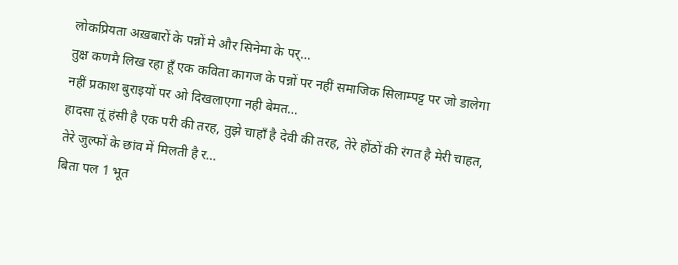लोकप्रियता अख़बारों के पन्नों मे और सिनेमा के पर्…
तुक्ष कणमै लिख रहा हूँ एक कविता कागज के पन्नों पर नहीं समाजिक सिलाम्पट्ट पर जो डालेगा नहीं प्रकाश बुराइयों पर ओ दिखलाएगा नही बेमत…
हादसा तूं हंसी है एक परी की तरह, तुझे चाहाँ है देवी की तरह, तेरे होंठों की रंगत है मेरी चाहत, तेरे जुल्फों के छांव में मिलती है र…
बिता पल 1 भूत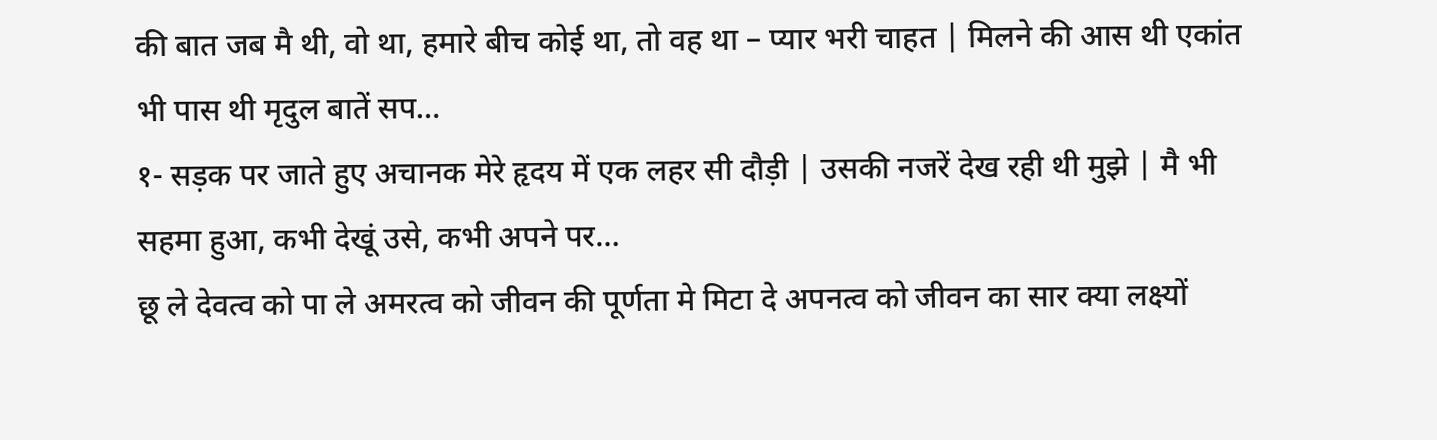की बात जब मै थी, वो था, हमारे बीच कोई था, तो वह था – प्यार भरी चाहत | मिलने की आस थी एकांत भी पास थी मृदुल बातें सप…
१- सड़क पर जाते हुए अचानक मेरे हृदय में एक लहर सी दौड़ी | उसकी नजरें देख रही थी मुझे | मै भी सहमा हुआ, कभी देखूं उसे, कभी अपने पर…
छू ले देवत्व को पा ले अमरत्व को जीवन की पूर्णता मे मिटा दे अपनत्व को जीवन का सार क्या लक्ष्यों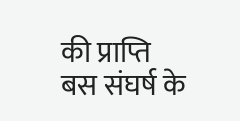की प्राप्ति बस संघर्ष के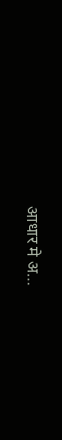आधार मे अ…